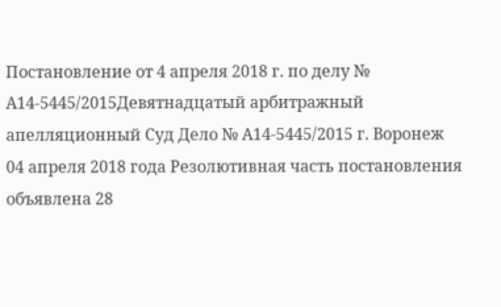Постановление от 4 апреля 2018 г. по делу № А14-5445/2015Девятнадцатый арбитражный апелляционный Суд Дело № А14-5445/2015 г. Воронеж 04 апреля 2018 года Резолютивная часть постановления объявлена 28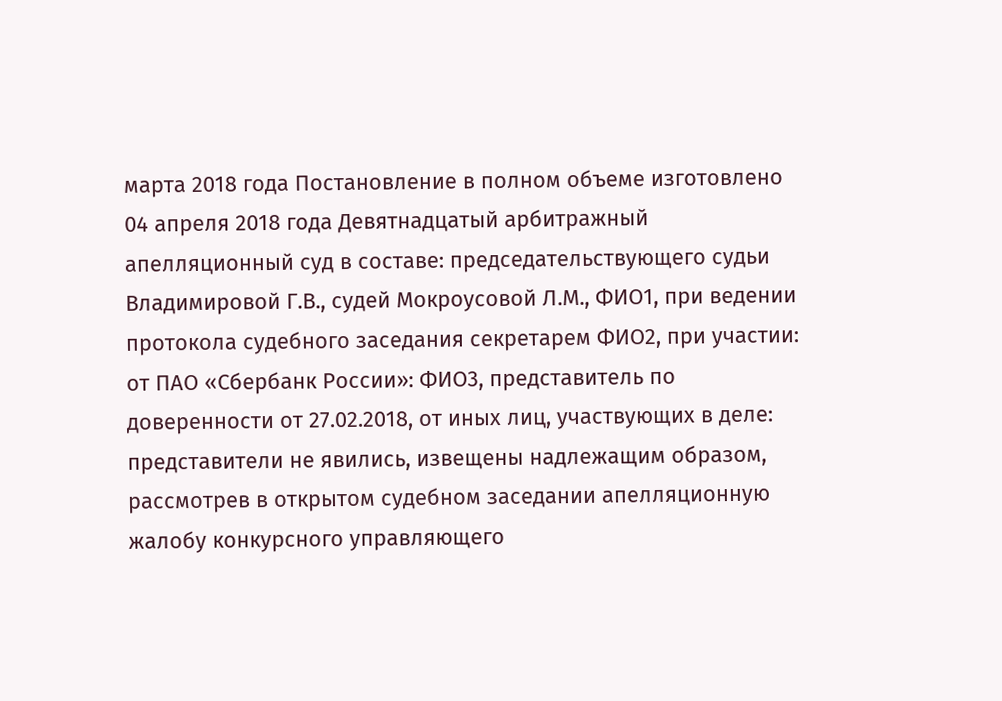марта 2018 года Постановление в полном объеме изготовлено 04 апреля 2018 года Девятнадцатый арбитражный апелляционный суд в составе: председательствующего судьи Владимировой Г.В., судей Мокроусовой Л.М., ФИО1, при ведении протокола судебного заседания секретарем ФИО2, при участии: от ПАО «Сбербанк России»: ФИО3, представитель по доверенности от 27.02.2018, от иных лиц, участвующих в деле: представители не явились, извещены надлежащим образом, рассмотрев в открытом судебном заседании апелляционную жалобу конкурсного управляющего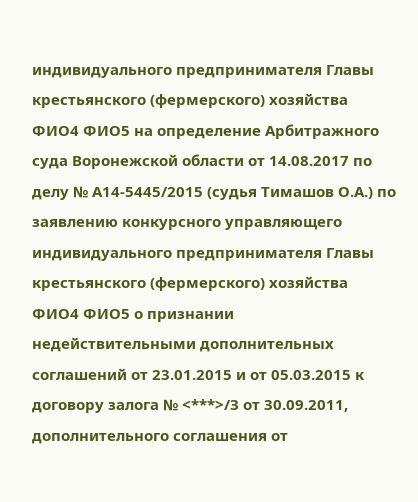индивидуального предпринимателя Главы крестьянского (фермерского) хозяйства ФИО4 ФИО5 на определение Арбитражного суда Воронежской области от 14.08.2017 по делу № А14-5445/2015 (судья Тимашов О.А.) по заявлению конкурсного управляющего индивидуального предпринимателя Главы крестьянского (фермерского) хозяйства ФИО4 ФИО5 о признании недействительными дополнительных соглашений от 23.01.2015 и от 05.03.2015 к договору залога № <***>/З от 30.09.2011, дополнительного соглашения от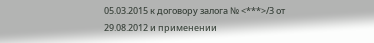05.03.2015 к договору залога № <***>/З от 29.08.2012 и применении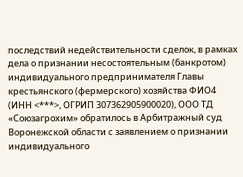последствий недействительности сделок, в рамках дела о признании несостоятельным (банкротом) индивидуального предпринимателя Главы крестьянского (фермерского) хозяйства ФИО4 (ИНН <***>, ОГРИП 307362905900020), ООО ТД «Союзагрохим» обратилось в Арбитражный суд Воронежской области с заявлением о признании индивидуального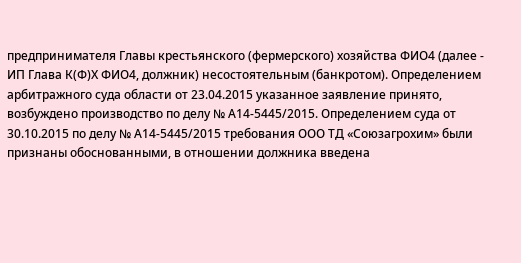предпринимателя Главы крестьянского (фермерского) хозяйства ФИО4 (далее - ИП Глава К(Ф)Х ФИО4, должник) несостоятельным (банкротом). Определением арбитражного суда области от 23.04.2015 указанное заявление принято, возбуждено производство по делу № А14-5445/2015. Определением суда от 30.10.2015 по делу № А14-5445/2015 требования ООО ТД «Союзагрохим» были признаны обоснованными, в отношении должника введена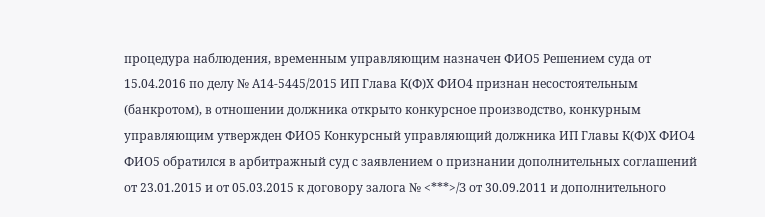процедура наблюдения, временным управляющим назначен ФИО5 Решением суда от 15.04.2016 по делу № А14-5445/2015 ИП Глава К(Ф)Х ФИО4 признан несостоятельным (банкротом), в отношении должника открыто конкурсное производство, конкурным управляющим утвержден ФИО5 Конкурсный управляющий должника ИП Главы К(Ф)Х ФИО4 ФИО5 обратился в арбитражный суд с заявлением о признании дополнительных соглашений от 23.01.2015 и от 05.03.2015 к договору залога № <***>/З от 30.09.2011 и дополнительного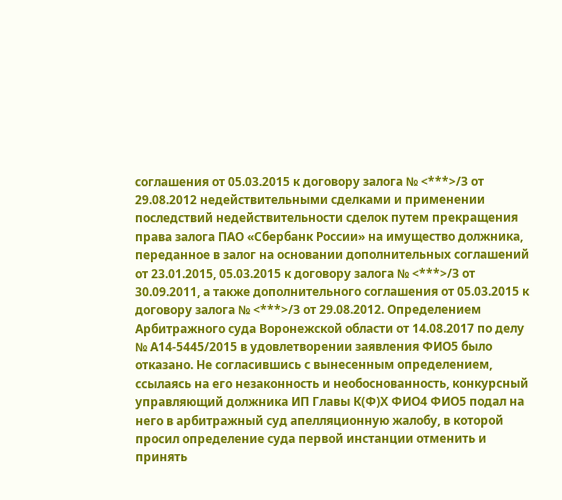соглашения от 05.03.2015 к договору залога № <***>/З от 29.08.2012 недействительными сделками и применении последствий недействительности сделок путем прекращения права залога ПАО «Сбербанк России» на имущество должника, переданное в залог на основании дополнительных соглашений от 23.01.2015, 05.03.2015 к договору залога № <***>/З от 30.09.2011, а также дополнительного соглашения от 05.03.2015 к договору залога № <***>/З от 29.08.2012. Определением Арбитражного суда Воронежской области от 14.08.2017 по делу № А14-5445/2015 в удовлетворении заявления ФИО5 было отказано. Не согласившись с вынесенным определением, ссылаясь на его незаконность и необоснованность, конкурсный управляющий должника ИП Главы К(Ф)Х ФИО4 ФИО5 подал на него в арбитражный суд апелляционную жалобу, в которой просил определение суда первой инстанции отменить и принять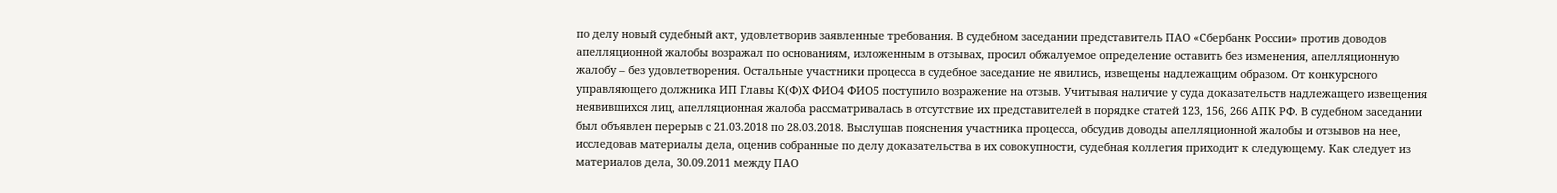по делу новый судебный акт, удовлетворив заявленные требования. В судебном заседании представитель ПАО «Сбербанк России» против доводов апелляционной жалобы возражал по основаниям, изложенным в отзывах, просил обжалуемое определение оставить без изменения, апелляционную жалобу – без удовлетворения. Остальные участники процесса в судебное заседание не явились, извещены надлежащим образом. От конкурсного управляющего должника ИП Главы К(Ф)Х ФИО4 ФИО5 поступило возражение на отзыв. Учитывая наличие у суда доказательств надлежащего извещения неявившихся лиц, апелляционная жалоба рассматривалась в отсутствие их представителей в порядке статей 123, 156, 266 АПК РФ. В судебном заседании был объявлен перерыв с 21.03.2018 по 28.03.2018. Выслушав пояснения участника процесса, обсудив доводы апелляционной жалобы и отзывов на нее, исследовав материалы дела, оценив собранные по делу доказательства в их совокупности, судебная коллегия приходит к следующему. Как следует из материалов дела, 30.09.2011 между ПАО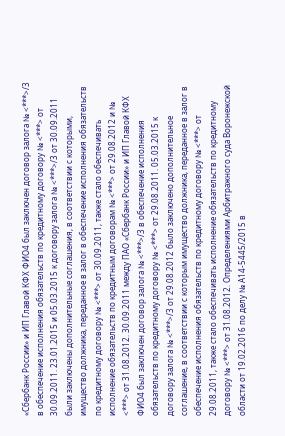«Сбербанк России» и ИП Главой КФХ ФИО4 был заключен договор залога № <***>/3 в обеспечение исполнения обязательств по кредитному договору № <***> от 30.09.2011. 23.01.2015 и 05.03.2015 к договору залога № <***>/3 от 30.09.2011 были заключены дополнительные соглашения, в соответствии с которыми, имущество должника, переданное в залог в обеспечение исполнения обязательств по кредитному договору № <***> от 30.09.2011, также стало обеспечивать исполнение обязательств по кредитным договорам № <***> от 29.08.2012 и № <***> от 31.08.2012. 30.09.2011 между ПАО «Сбербанк России» и ИП Главой КФХ ФИО4 был заключен договор залога № <***>/3 в обеспечение исполнения обязательств по кредитному договору № <***> от 29.08.2011. 05.03.2015 к договору залога № <***>/3 от 29.08.2012 было заключено дополнительное соглашение, в соответствии с которым имущество должника, переданное в залог в обеспечение исполнения обязательств по кредитному договору № <***> от 29.08.2011, также стало обеспечивать исполнение обязательств по кредитному договору № <***> от 31.08.2012. Определениями Арбитражного суда Воронежской области от 19.02.2016 по делу № А14-5445/2015 в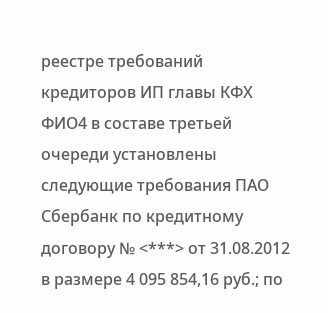реестре требований кредиторов ИП главы КФХ ФИО4 в составе третьей очереди установлены следующие требования ПАО Сбербанк по кредитному договору № <***> от 31.08.2012 в размере 4 095 854,16 руб.; по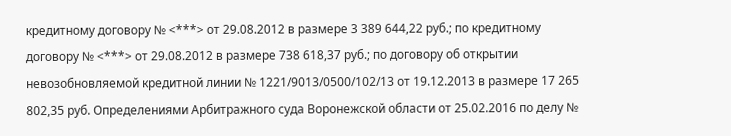кредитному договору № <***> от 29.08.2012 в размере 3 389 644,22 руб.; по кредитному договору № <***> от 29.08.2012 в размере 738 618,37 руб.; по договору об открытии невозобновляемой кредитной линии № 1221/9013/0500/102/13 от 19.12.2013 в размере 17 265 802,35 руб. Определениями Арбитражного суда Воронежской области от 25.02.2016 по делу №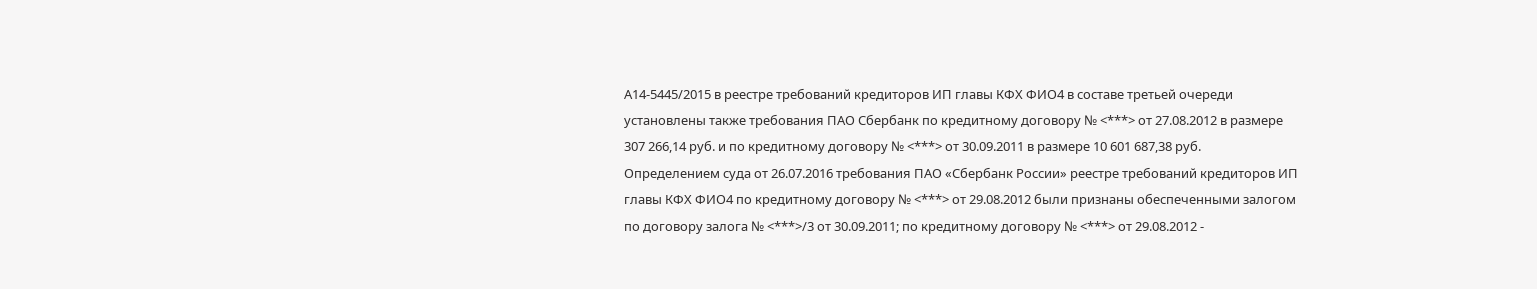А14-5445/2015 в реестре требований кредиторов ИП главы КФХ ФИО4 в составе третьей очереди установлены также требования ПАО Сбербанк по кредитному договору № <***> от 27.08.2012 в размере 307 266,14 руб. и по кредитному договору № <***> от 30.09.2011 в размере 10 601 687,38 руб. Определением суда от 26.07.2016 требования ПАО «Сбербанк России» реестре требований кредиторов ИП главы КФХ ФИО4 по кредитному договору № <***> от 29.08.2012 были признаны обеспеченными залогом по договору залога № <***>/3 от 30.09.2011; по кредитному договору № <***> от 29.08.2012 -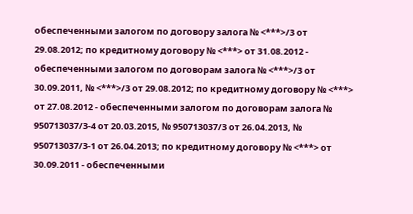обеспеченными залогом по договору залога № <***>/3 от 29.08.2012; по кредитному договору № <***> от 31.08.2012 - обеспеченными залогом по договорам залога № <***>/3 от 30.09.2011, № <***>/3 от 29.08.2012; по кредитному договору № <***> от 27.08.2012 - обеспеченными залогом по договорам залога № 950713037/З-4 от 20.03.2015, № 950713037/З от 26.04.2013, № 950713037/З-1 от 26.04.2013; по кредитному договору № <***> от 30.09.2011 - обеспеченными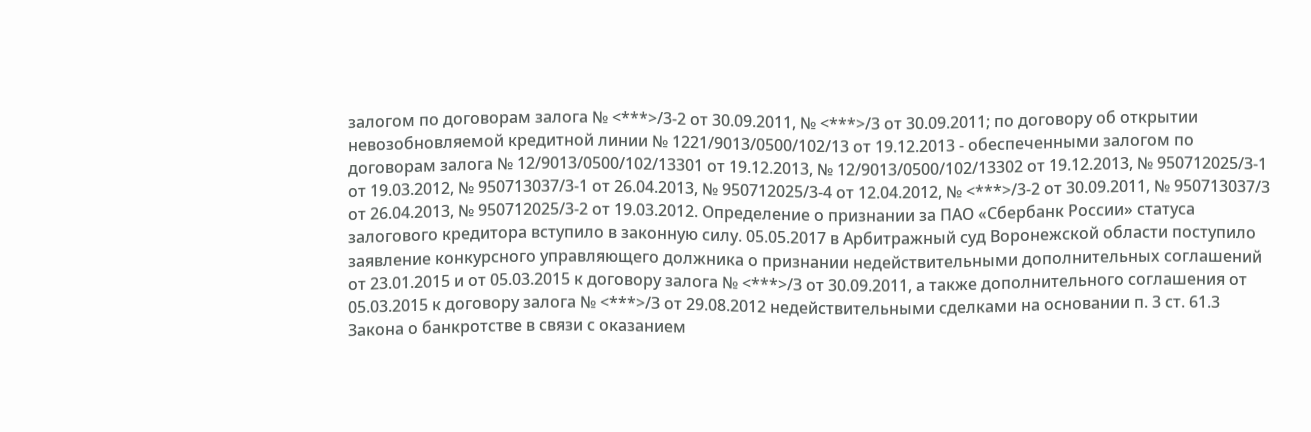залогом по договорам залога № <***>/3-2 от 30.09.2011, № <***>/3 от 30.09.2011; по договору об открытии невозобновляемой кредитной линии № 1221/9013/0500/102/13 от 19.12.2013 - обеспеченными залогом по договорам залога № 12/9013/0500/102/13301 от 19.12.2013, № 12/9013/0500/102/13302 от 19.12.2013, № 950712025/З-1 от 19.03.2012, № 950713037/3-1 от 26.04.2013, № 950712025/3-4 от 12.04.2012, № <***>/3-2 от 30.09.2011, № 950713037/3 от 26.04.2013, № 950712025/3-2 от 19.03.2012. Определение о признании за ПАО «Сбербанк России» статуса залогового кредитора вступило в законную силу. 05.05.2017 в Арбитражный суд Воронежской области поступило заявление конкурсного управляющего должника о признании недействительными дополнительных соглашений от 23.01.2015 и от 05.03.2015 к договору залога № <***>/З от 30.09.2011, а также дополнительного соглашения от 05.03.2015 к договору залога № <***>/З от 29.08.2012 недействительными сделками на основании п. 3 ст. 61.3 Закона о банкротстве в связи с оказанием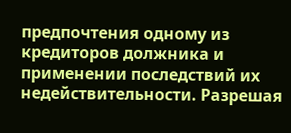предпочтения одному из кредиторов должника и применении последствий их недействительности. Разрешая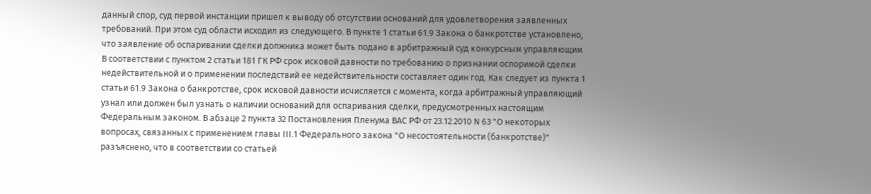данный спор, суд первой инстанции пришел к выводу об отсутствии оснований для удовлетворения заявленных требований. При этом суд области исходил из следующего. В пункте 1 статьи 61.9 Закона о банкротстве установлено, что заявление об оспаривании сделки должника может быть подано в арбитражный суд конкурсным управляющим В соответствии с пунктом 2 статьи 181 ГК РФ срок исковой давности по требованию о признании оспоримой сделки недействительной и о применении последствий ее недействительности составляет один год. Как следует из пункта 1 статьи 61.9 Закона о банкротстве, срок исковой давности исчисляется с момента, когда арбитражный управляющий узнал или должен был узнать о наличии оснований для оспаривания сделки, предусмотренных настоящим Федеральным законом. В абзаце 2 пункта 32 Постановления Пленума ВАС РФ от 23.12.2010 N 63 "О некоторых вопросах, связанных с применением главы III.1 Федерального закона "О несостоятельности (банкротстве)" разъяснено, что в соответствии со статьей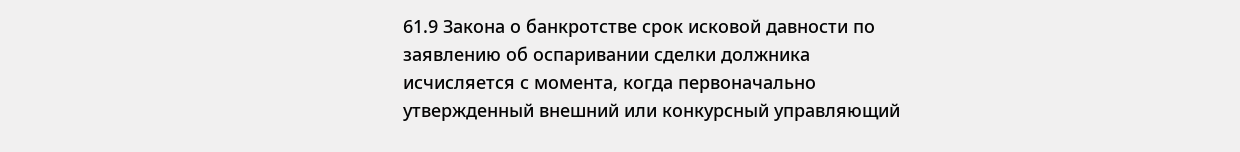61.9 Закона о банкротстве срок исковой давности по заявлению об оспаривании сделки должника исчисляется с момента, когда первоначально утвержденный внешний или конкурсный управляющий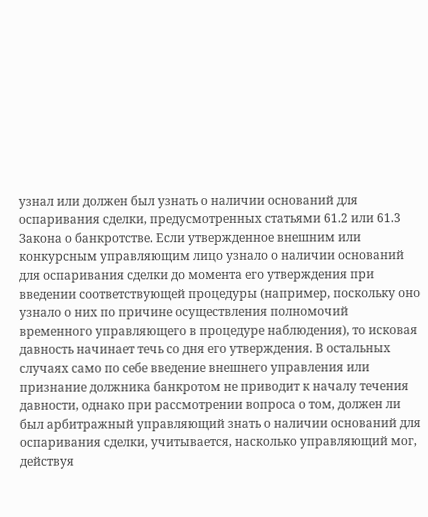узнал или должен был узнать о наличии оснований для оспаривания сделки, предусмотренных статьями 61.2 или 61.3 Закона о банкротстве. Если утвержденное внешним или конкурсным управляющим лицо узнало о наличии оснований для оспаривания сделки до момента его утверждения при введении соответствующей процедуры (например, поскольку оно узнало о них по причине осуществления полномочий временного управляющего в процедуре наблюдения), то исковая давность начинает течь со дня его утверждения. В остальных случаях само по себе введение внешнего управления или признание должника банкротом не приводит к началу течения давности, однако при рассмотрении вопроса о том, должен ли был арбитражный управляющий знать о наличии оснований для оспаривания сделки, учитывается, насколько управляющий мог, действуя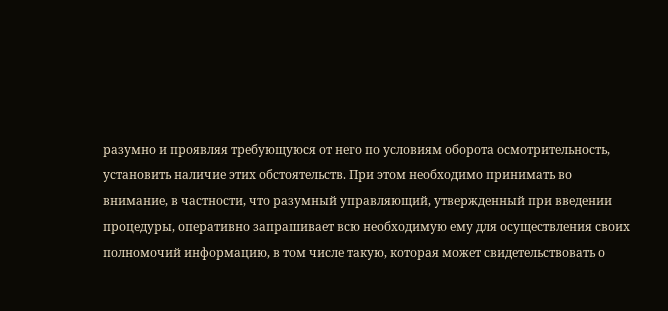разумно и проявляя требующуюся от него по условиям оборота осмотрительность, установить наличие этих обстоятельств. При этом необходимо принимать во внимание, в частности, что разумный управляющий, утвержденный при введении процедуры, оперативно запрашивает всю необходимую ему для осуществления своих полномочий информацию, в том числе такую, которая может свидетельствовать о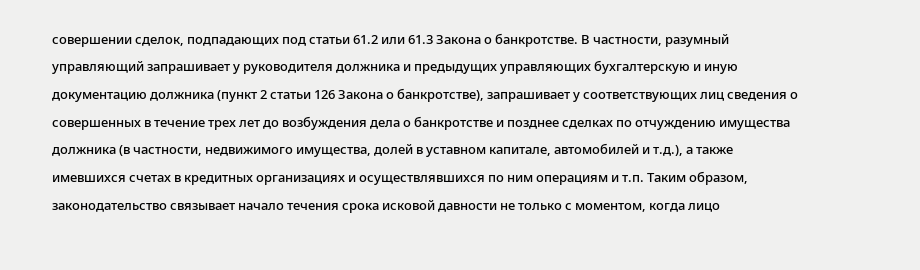совершении сделок, подпадающих под статьи 61.2 или 61.3 Закона о банкротстве. В частности, разумный управляющий запрашивает у руководителя должника и предыдущих управляющих бухгалтерскую и иную документацию должника (пункт 2 статьи 126 Закона о банкротстве), запрашивает у соответствующих лиц сведения о совершенных в течение трех лет до возбуждения дела о банкротстве и позднее сделках по отчуждению имущества должника (в частности, недвижимого имущества, долей в уставном капитале, автомобилей и т.д.), а также имевшихся счетах в кредитных организациях и осуществлявшихся по ним операциям и т.п. Таким образом, законодательство связывает начало течения срока исковой давности не только с моментом, когда лицо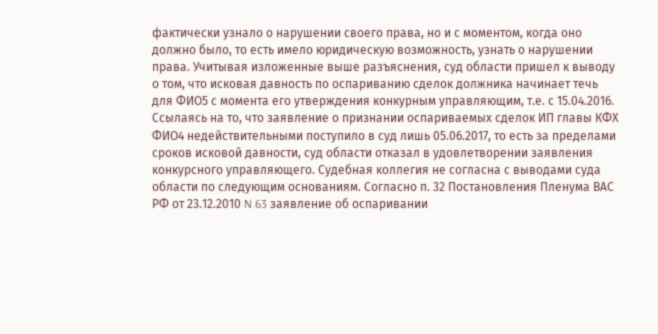фактически узнало о нарушении своего права, но и с моментом, когда оно должно было, то есть имело юридическую возможность, узнать о нарушении права. Учитывая изложенные выше разъяснения, суд области пришел к выводу о том, что исковая давность по оспариванию сделок должника начинает течь для ФИО5 с момента его утверждения конкурным управляющим, т.е. с 15.04.2016. Ссылаясь на то, что заявление о признании оспариваемых сделок ИП главы КФХ ФИО4 недействительными поступило в суд лишь 05.06.2017, то есть за пределами сроков исковой давности, суд области отказал в удовлетворении заявления конкурсного управляющего. Судебная коллегия не согласна с выводами суда области по следующим основаниям. Согласно п. 32 Постановления Пленума ВАС РФ от 23.12.2010 N 63 заявление об оспаривании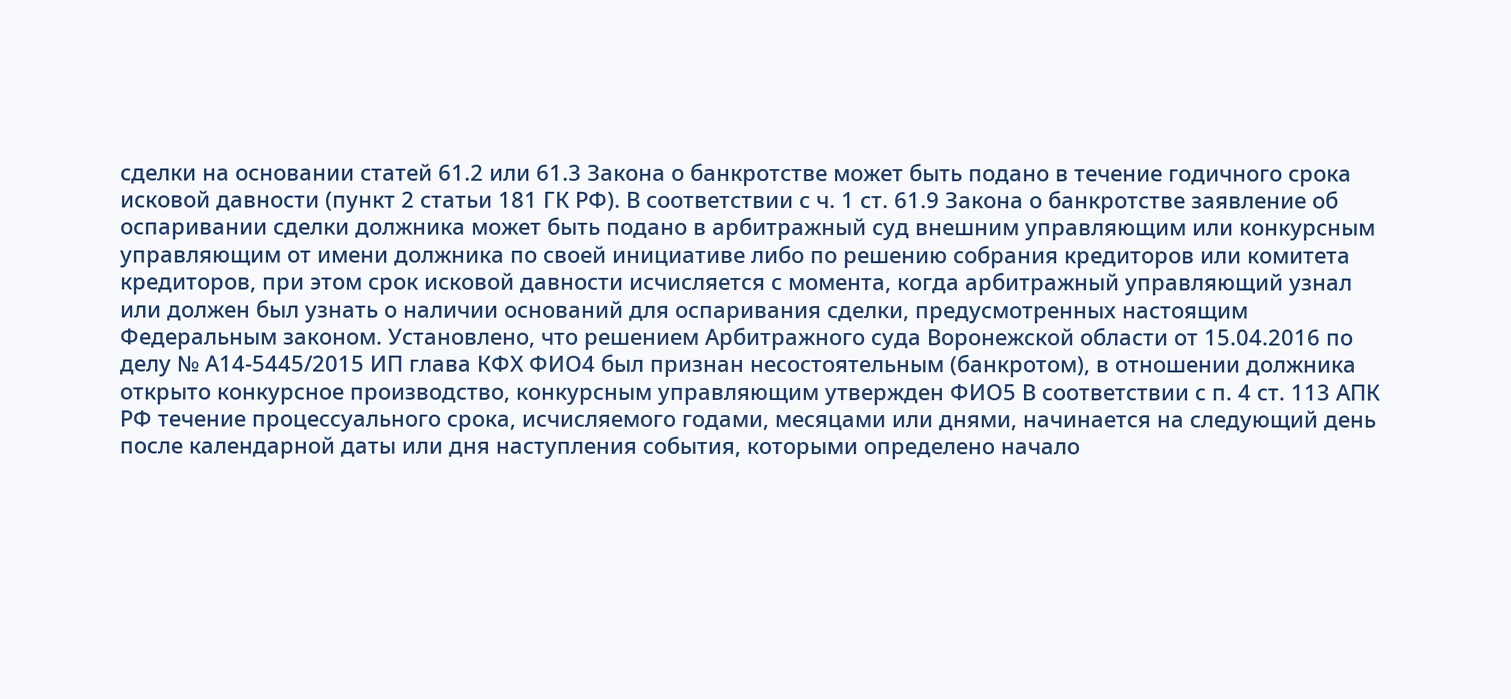сделки на основании статей 61.2 или 61.3 Закона о банкротстве может быть подано в течение годичного срока исковой давности (пункт 2 статьи 181 ГК РФ). В соответствии с ч. 1 ст. 61.9 Закона о банкротстве заявление об оспаривании сделки должника может быть подано в арбитражный суд внешним управляющим или конкурсным управляющим от имени должника по своей инициативе либо по решению собрания кредиторов или комитета кредиторов, при этом срок исковой давности исчисляется с момента, когда арбитражный управляющий узнал или должен был узнать о наличии оснований для оспаривания сделки, предусмотренных настоящим Федеральным законом. Установлено, что решением Арбитражного суда Воронежской области от 15.04.2016 по делу № А14-5445/2015 ИП глава КФХ ФИО4 был признан несостоятельным (банкротом), в отношении должника открыто конкурсное производство, конкурсным управляющим утвержден ФИО5 В соответствии с п. 4 ст. 113 АПК РФ течение процессуального срока, исчисляемого годами, месяцами или днями, начинается на следующий день после календарной даты или дня наступления события, которыми определено начало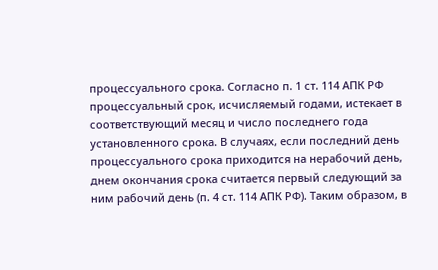процессуального срока. Согласно п. 1 ст. 114 АПК РФ процессуальный срок, исчисляемый годами, истекает в соответствующий месяц и число последнего года установленного срока. В случаях, если последний день процессуального срока приходится на нерабочий день, днем окончания срока считается первый следующий за ним рабочий день (п. 4 ст. 114 АПК РФ). Таким образом, в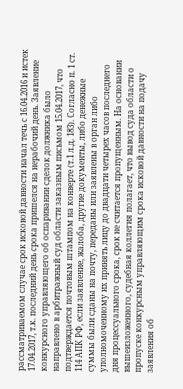рассматриваемом случае срок исковой давности начал течь с 16.04.2016 и истек 17.04.2017, т.к. последний день срока пришелся на нерабочий день. Заявление конкурсного управляющего об оспаривании сделок должника было направлено в арбитражный суд области заказным письмом 15.04.2017, что подтверждается почтовым штампом на конверте (т.1 л.д. 183). Согласно п. 1 ст. 114 АПК РФ, если заявление, жалоба, другие документы, либо денежные суммы были сданы на почту, переданы или заявлены в орган либо уполномоченному их принять лицу до двадцати четырех часов последнего дня процессуального срока, срок не считается пропущенным. На основании вышеизложенного, судебная коллегия полагает, что вывод суда области о пропуске конкурсным управляющим срока исковой давности на подачу заявления об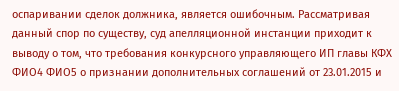оспаривании сделок должника, является ошибочным. Рассматривая данный спор по существу, суд апелляционной инстанции приходит к выводу о том, что требования конкурсного управляющего ИП главы КФХ ФИО4 ФИО5 о признании дополнительных соглашений от 23.01.2015 и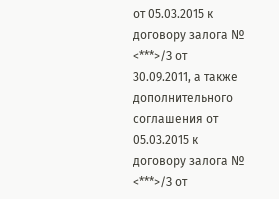от 05.03.2015 к договору залога № <***>/З от 30.09.2011, а также дополнительного соглашения от 05.03.2015 к договору залога № <***>/З от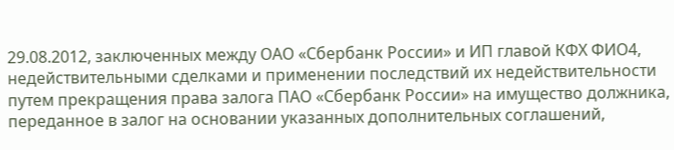29.08.2012, заключенных между ОАО «Сбербанк России» и ИП главой КФХ ФИО4, недействительными сделками и применении последствий их недействительности путем прекращения права залога ПАО «Сбербанк России» на имущество должника, переданное в залог на основании указанных дополнительных соглашений,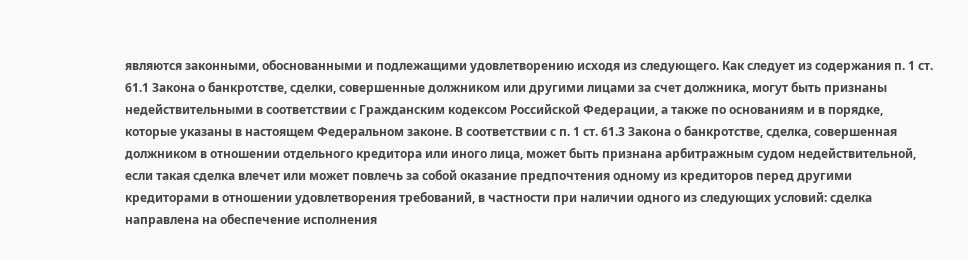являются законными, обоснованными и подлежащими удовлетворению исходя из следующего. Как следует из содержания п. 1 ст. 61.1 Закона о банкротстве, сделки, совершенные должником или другими лицами за счет должника, могут быть признаны недействительными в соответствии с Гражданским кодексом Российской Федерации, а также по основаниям и в порядке, которые указаны в настоящем Федеральном законе. В соответствии с п. 1 ст. 61.3 Закона о банкротстве, сделка, совершенная должником в отношении отдельного кредитора или иного лица, может быть признана арбитражным судом недействительной, если такая сделка влечет или может повлечь за собой оказание предпочтения одному из кредиторов перед другими кредиторами в отношении удовлетворения требований, в частности при наличии одного из следующих условий: сделка направлена на обеспечение исполнения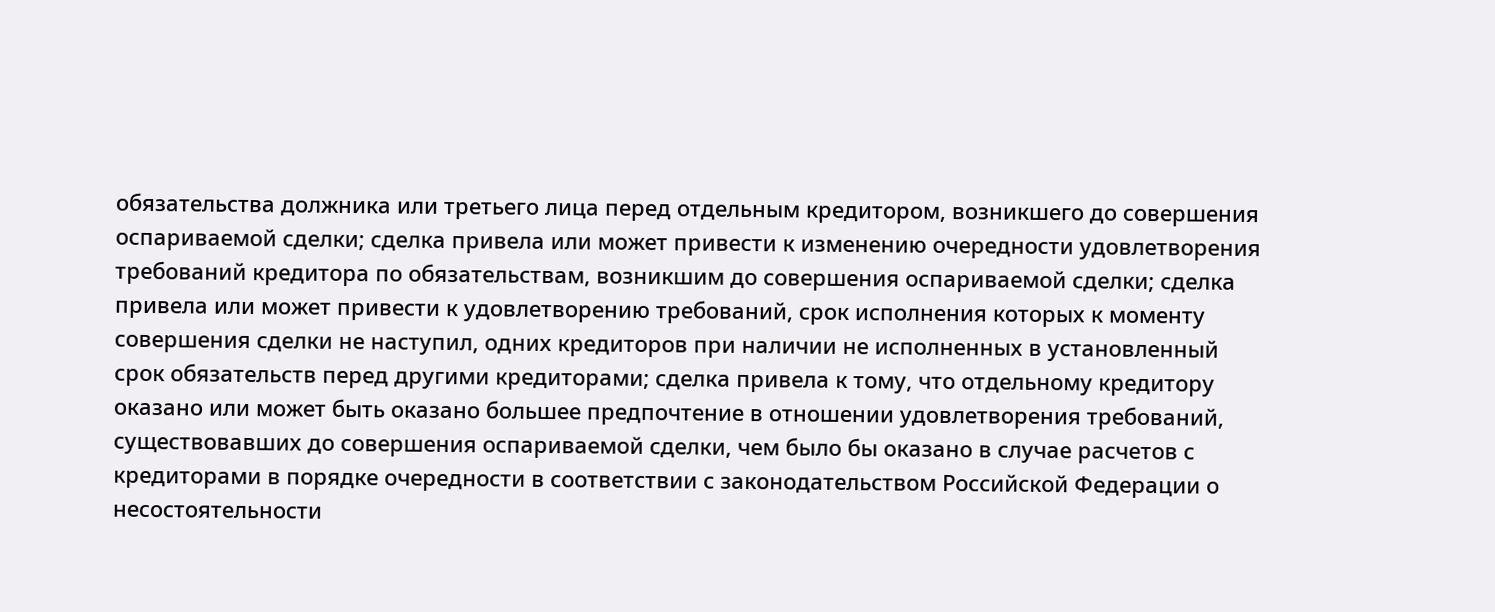обязательства должника или третьего лица перед отдельным кредитором, возникшего до совершения оспариваемой сделки; сделка привела или может привести к изменению очередности удовлетворения требований кредитора по обязательствам, возникшим до совершения оспариваемой сделки; сделка привела или может привести к удовлетворению требований, срок исполнения которых к моменту совершения сделки не наступил, одних кредиторов при наличии не исполненных в установленный срок обязательств перед другими кредиторами; сделка привела к тому, что отдельному кредитору оказано или может быть оказано большее предпочтение в отношении удовлетворения требований, существовавших до совершения оспариваемой сделки, чем было бы оказано в случае расчетов с кредиторами в порядке очередности в соответствии с законодательством Российской Федерации о несостоятельности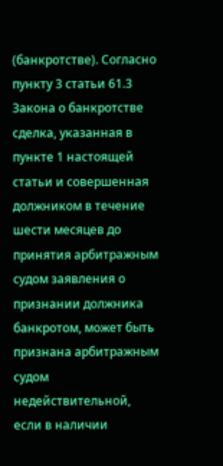(банкротстве). Согласно пункту 3 статьи 61.3 Закона о банкротстве сделка, указанная в пункте 1 настоящей статьи и совершенная должником в течение шести месяцев до принятия арбитражным судом заявления о признании должника банкротом, может быть признана арбитражным судом недействительной, если в наличии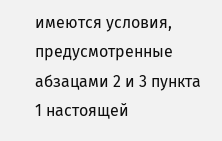имеются условия, предусмотренные абзацами 2 и 3 пункта 1 настоящей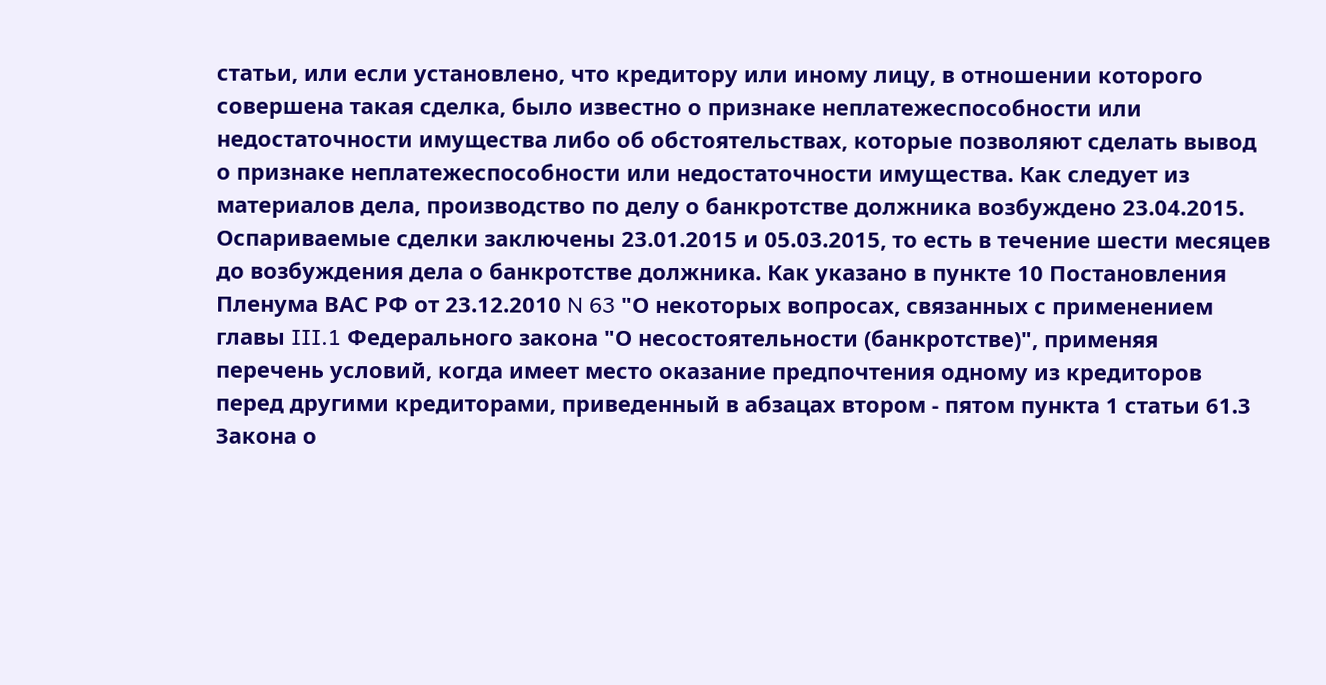статьи, или если установлено, что кредитору или иному лицу, в отношении которого совершена такая сделка, было известно о признаке неплатежеспособности или недостаточности имущества либо об обстоятельствах, которые позволяют сделать вывод о признаке неплатежеспособности или недостаточности имущества. Как следует из материалов дела, производство по делу о банкротстве должника возбуждено 23.04.2015. Оспариваемые сделки заключены 23.01.2015 и 05.03.2015, то есть в течение шести месяцев до возбуждения дела о банкротстве должника. Как указано в пункте 10 Постановления Пленума ВАС РФ от 23.12.2010 N 63 "О некоторых вопросах, связанных с применением главы III.1 Федерального закона "О несостоятельности (банкротстве)", применяя перечень условий, когда имеет место оказание предпочтения одному из кредиторов перед другими кредиторами, приведенный в абзацах втором - пятом пункта 1 статьи 61.3 Закона о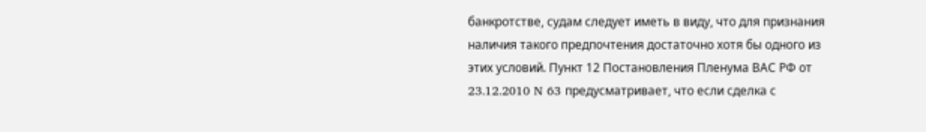банкротстве, судам следует иметь в виду, что для признания наличия такого предпочтения достаточно хотя бы одного из этих условий. Пункт 12 Постановления Пленума ВАС РФ от 23.12.2010 N 63 предусматривает, что если сделка с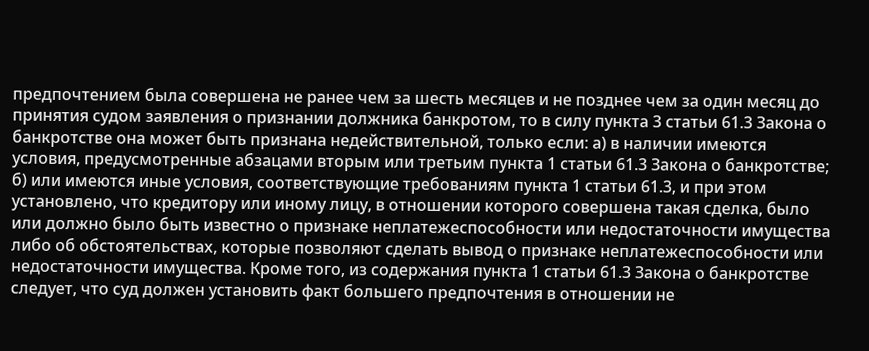предпочтением была совершена не ранее чем за шесть месяцев и не позднее чем за один месяц до принятия судом заявления о признании должника банкротом, то в силу пункта 3 статьи 61.3 Закона о банкротстве она может быть признана недействительной, только если: а) в наличии имеются условия, предусмотренные абзацами вторым или третьим пункта 1 статьи 61.3 Закона о банкротстве; б) или имеются иные условия, соответствующие требованиям пункта 1 статьи 61.3, и при этом установлено, что кредитору или иному лицу, в отношении которого совершена такая сделка, было или должно было быть известно о признаке неплатежеспособности или недостаточности имущества либо об обстоятельствах, которые позволяют сделать вывод о признаке неплатежеспособности или недостаточности имущества. Кроме того, из содержания пункта 1 статьи 61.3 Закона о банкротстве следует, что суд должен установить факт большего предпочтения в отношении не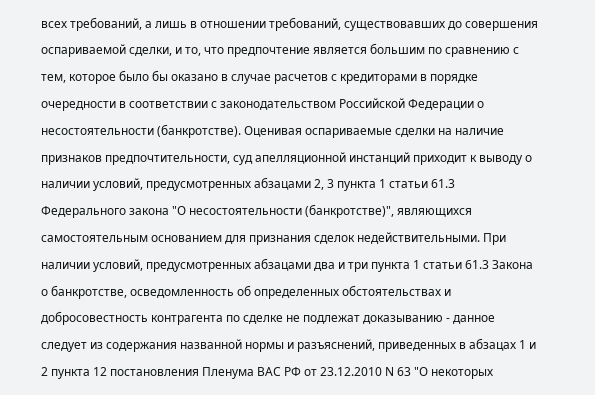всех требований, а лишь в отношении требований, существовавших до совершения оспариваемой сделки, и то, что предпочтение является большим по сравнению с тем, которое было бы оказано в случае расчетов с кредиторами в порядке очередности в соответствии с законодательством Российской Федерации о несостоятельности (банкротстве). Оценивая оспариваемые сделки на наличие признаков предпочтительности, суд апелляционной инстанций приходит к выводу о наличии условий, предусмотренных абзацами 2, 3 пункта 1 статьи 61.3 Федерального закона "О несостоятельности (банкротстве)", являющихся самостоятельным основанием для признания сделок недействительными. При наличии условий, предусмотренных абзацами два и три пункта 1 статьи 61.3 Закона о банкротстве, осведомленность об определенных обстоятельствах и добросовестность контрагента по сделке не подлежат доказыванию - данное следует из содержания названной нормы и разъяснений, приведенных в абзацах 1 и 2 пункта 12 постановления Пленума ВАС РФ от 23.12.2010 N 63 "О некоторых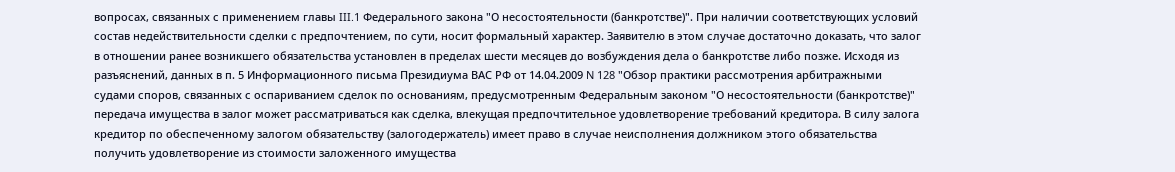вопросах, связанных с применением главы III.1 Федерального закона "О несостоятельности (банкротстве)". При наличии соответствующих условий состав недействительности сделки с предпочтением, по сути, носит формальный характер. Заявителю в этом случае достаточно доказать, что залог в отношении ранее возникшего обязательства установлен в пределах шести месяцев до возбуждения дела о банкротстве либо позже. Исходя из разъяснений, данных в п. 5 Информационного письма Президиума ВАС РФ от 14.04.2009 N 128 "Обзор практики рассмотрения арбитражными судами споров, связанных с оспариванием сделок по основаниям, предусмотренным Федеральным законом "О несостоятельности (банкротстве)" передача имущества в залог может рассматриваться как сделка, влекущая предпочтительное удовлетворение требований кредитора. В силу залога кредитор по обеспеченному залогом обязательству (залогодержатель) имеет право в случае неисполнения должником этого обязательства получить удовлетворение из стоимости заложенного имущества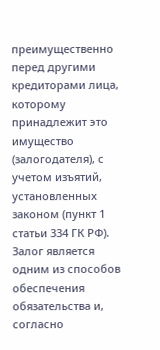преимущественно перед другими кредиторами лица, которому принадлежит это имущество (залогодателя), с учетом изъятий, установленных законом (пункт 1 статьи 334 ГК РФ). Залог является одним из способов обеспечения обязательства и, согласно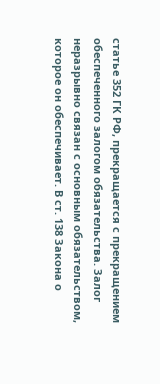статье 352 ГК РФ, прекращается с прекращением обеспеченного залогом обязательства. Залог неразрывно связан с основным обязательством, которое он обеспечивает. В ст. 138 Закона о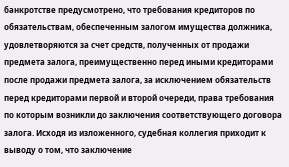банкротстве предусмотрено, что требования кредиторов по обязательствам, обеспеченным залогом имущества должника, удовлетворяются за счет средств, полученных от продажи предмета залога, преимущественно перед иными кредиторами после продажи предмета залога, за исключением обязательств перед кредиторами первой и второй очереди, права требования по которым возникли до заключения соответствующего договора залога. Исходя из изложенного, судебная коллегия приходит к выводу о том, что заключение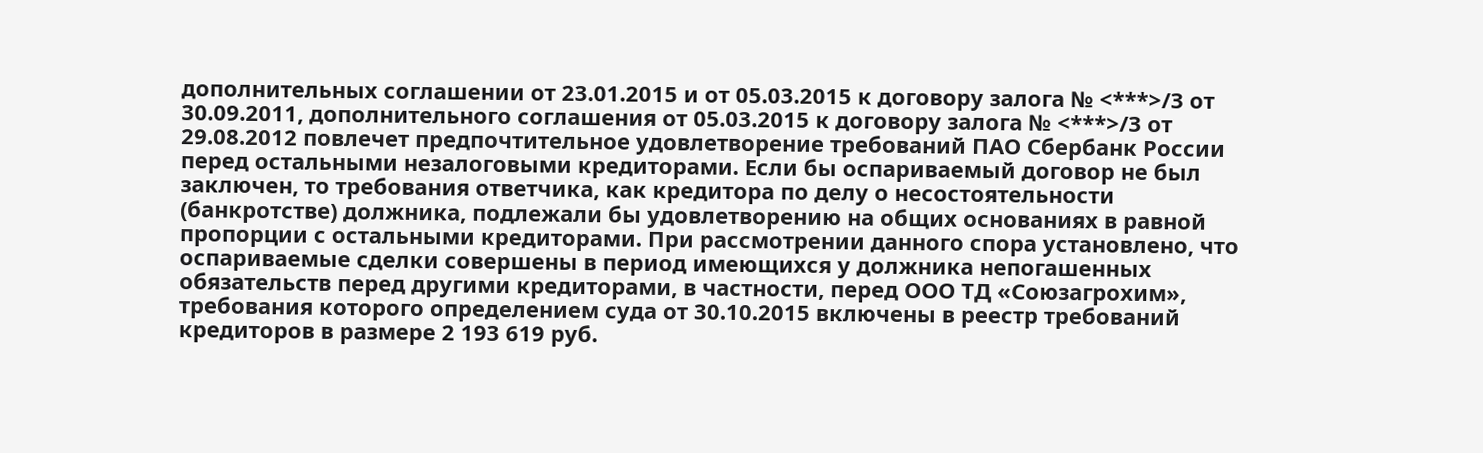дополнительных соглашении от 23.01.2015 и от 05.03.2015 к договору залога № <***>/З от 30.09.2011, дополнительного соглашения от 05.03.2015 к договору залога № <***>/З от 29.08.2012 повлечет предпочтительное удовлетворение требований ПАО Сбербанк России перед остальными незалоговыми кредиторами. Если бы оспариваемый договор не был заключен, то требования ответчика, как кредитора по делу о несостоятельности (банкротстве) должника, подлежали бы удовлетворению на общих основаниях в равной пропорции с остальными кредиторами. При рассмотрении данного спора установлено, что оспариваемые сделки совершены в период имеющихся у должника непогашенных обязательств перед другими кредиторами, в частности, перед ООО ТД «Союзагрохим», требования которого определением суда от 30.10.2015 включены в реестр требований кредиторов в размере 2 193 619 руб.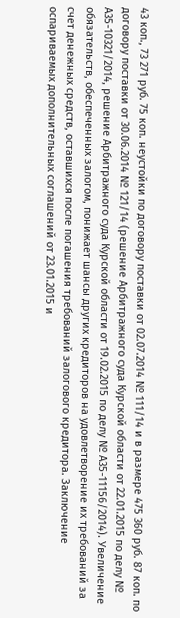43 коп., 73 271 руб. 75 коп. неустойки по договору поставки от 02.07.2014 № 111/14 и в размере 475 360 руб. 87 коп. по договору поставки от 30.06.2014 № 121/14 (решение Арбитражного суда Курской области от 22.01.2015 по делу № А35-10321/2014, решение Арбитражного суда Курской области от 19.02.2015 по делу № А35-11156/2014). Увеличение обязательств, обеспеченных залогом, понижает шансы других кредиторов на удовлетворение их требований за счет денежных средств, оставшихся после погашения требований залогового кредитора. Заключение оспариваемых дополнительных соглашений от 23.01.2015 и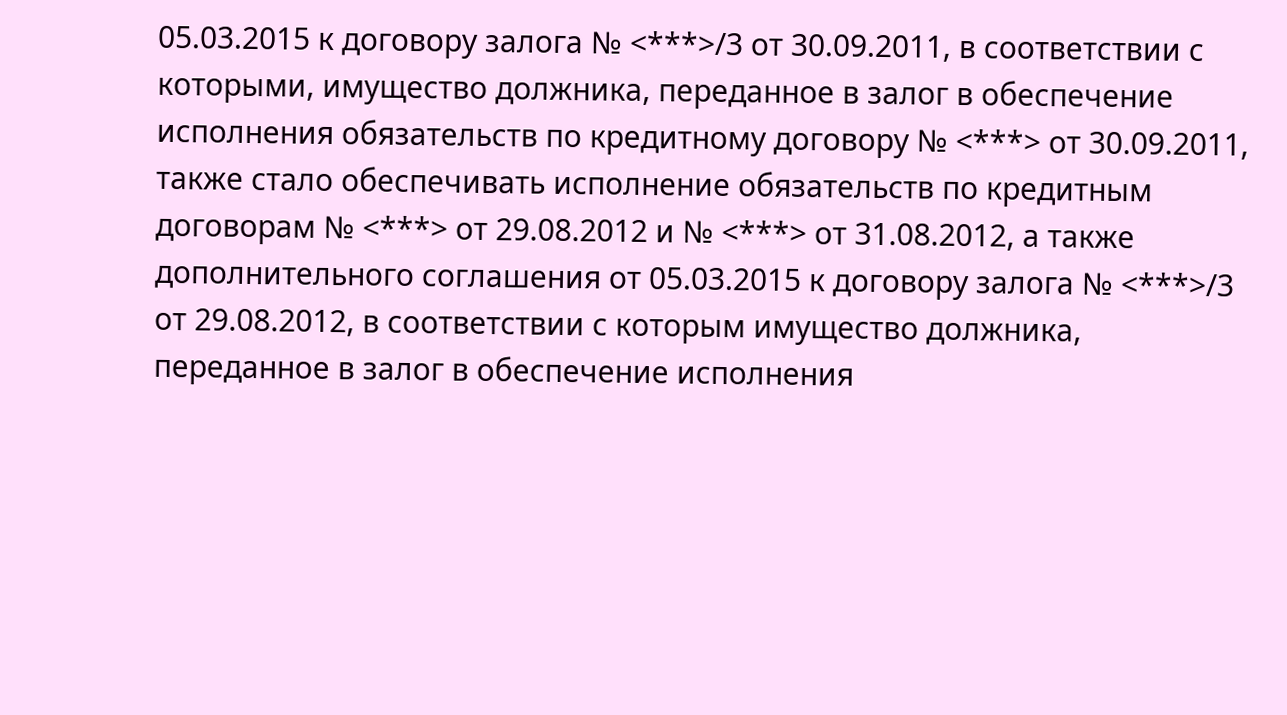05.03.2015 к договору залога № <***>/3 от 30.09.2011, в соответствии с которыми, имущество должника, переданное в залог в обеспечение исполнения обязательств по кредитному договору № <***> от 30.09.2011, также стало обеспечивать исполнение обязательств по кредитным договорам № <***> от 29.08.2012 и № <***> от 31.08.2012, а также дополнительного соглашения от 05.03.2015 к договору залога № <***>/3 от 29.08.2012, в соответствии с которым имущество должника, переданное в залог в обеспечение исполнения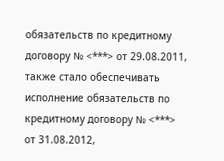обязательств по кредитному договору № <***> от 29.08.2011, также стало обеспечивать исполнение обязательств по кредитному договору № <***> от 31.08.2012,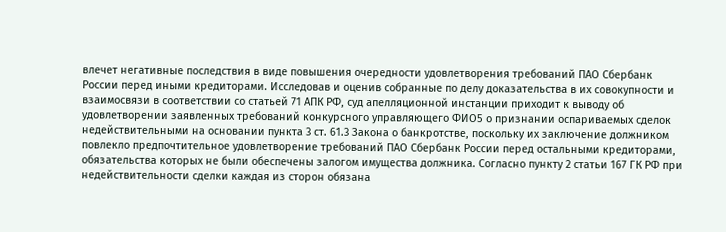влечет негативные последствия в виде повышения очередности удовлетворения требований ПАО Сбербанк России перед иными кредиторами. Исследовав и оценив собранные по делу доказательства в их совокупности и взаимосвязи в соответствии со статьей 71 АПК РФ, суд апелляционной инстанции приходит к выводу об удовлетворении заявленных требований конкурсного управляющего ФИО5 о признании оспариваемых сделок недействительными на основании пункта 3 ст. 61.3 Закона о банкротстве, поскольку их заключение должником повлекло предпочтительное удовлетворение требований ПАО Сбербанк России перед остальными кредиторами, обязательства которых не были обеспечены залогом имущества должника. Согласно пункту 2 статьи 167 ГК РФ при недействительности сделки каждая из сторон обязана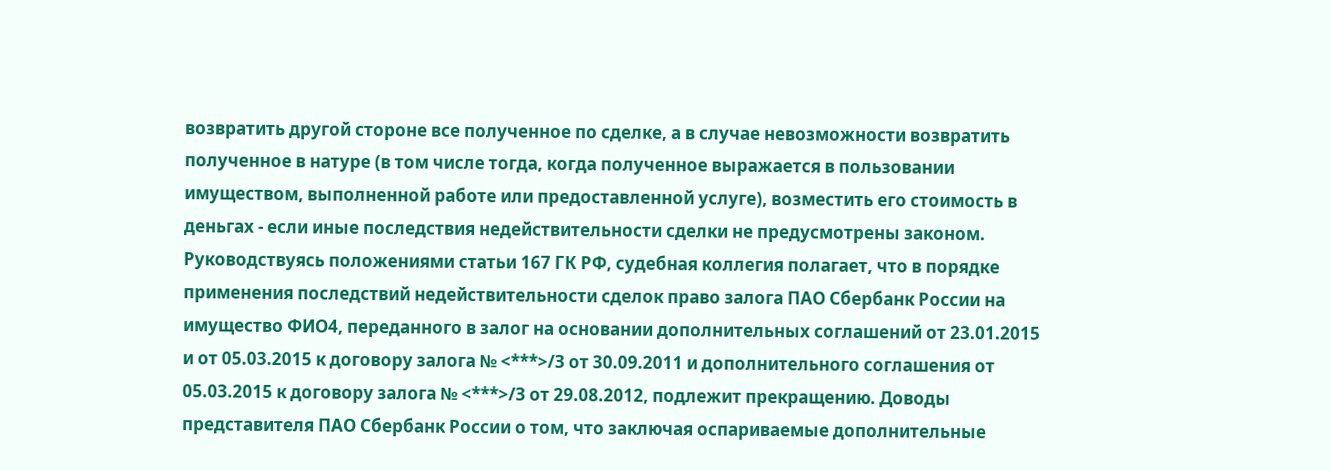возвратить другой стороне все полученное по сделке, а в случае невозможности возвратить полученное в натуре (в том числе тогда, когда полученное выражается в пользовании имуществом, выполненной работе или предоставленной услуге), возместить его стоимость в деньгах - если иные последствия недействительности сделки не предусмотрены законом. Руководствуясь положениями статьи 167 ГК РФ, судебная коллегия полагает, что в порядке применения последствий недействительности сделок право залога ПАО Сбербанк России на имущество ФИО4, переданного в залог на основании дополнительных соглашений от 23.01.2015 и от 05.03.2015 к договору залога № <***>/З от 30.09.2011 и дополнительного соглашения от 05.03.2015 к договору залога № <***>/З от 29.08.2012, подлежит прекращению. Доводы представителя ПАО Сбербанк России о том, что заключая оспариваемые дополнительные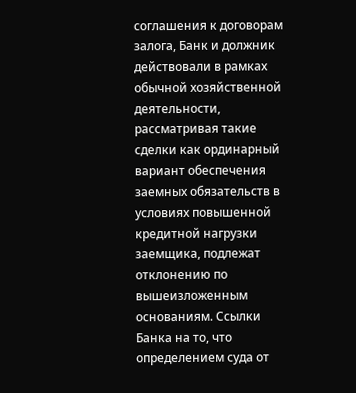соглашения к договорам залога, Банк и должник действовали в рамках обычной хозяйственной деятельности, рассматривая такие сделки как ординарный вариант обеспечения заемных обязательств в условиях повышенной кредитной нагрузки заемщика, подлежат отклонению по вышеизложенным основаниям. Ссылки Банка на то, что определением суда от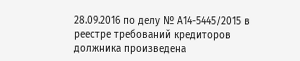28.09.2016 по делу № А14-5445/2015 в реестре требований кредиторов должника произведена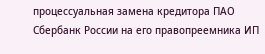процессуальная замена кредитора ПАО Сбербанк России на его правопреемника ИП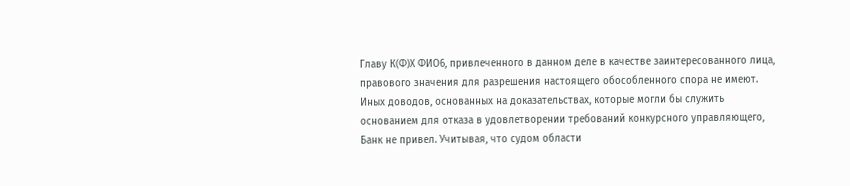Главу К(Ф)Х ФИО6, привлеченного в данном деле в качестве заинтересованного лица, правового значения для разрешения настоящего обособленного спора не имеют. Иных доводов, основанных на доказательствах, которые могли бы служить основанием для отказа в удовлетворении требований конкурсного управляющего, Банк не привел. Учитывая, что судом области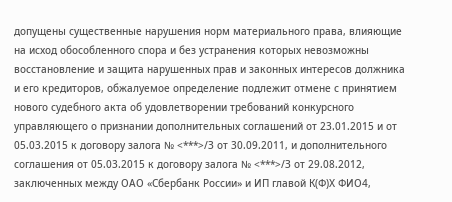допущены существенные нарушения норм материального права, влияющие на исход обособленного спора и без устранения которых невозможны восстановление и защита нарушенных прав и законных интересов должника и его кредиторов, обжалуемое определение подлежит отмене с принятием нового судебного акта об удовлетворении требований конкурсного управляющего о признании дополнительных соглашений от 23.01.2015 и от 05.03.2015 к договору залога № <***>/З от 30.09.2011, и дополнительного соглашения от 05.03.2015 к договору залога № <***>/З от 29.08.2012, заключенных между ОАО «Сбербанк России» и ИП главой К(Ф)Х ФИО4,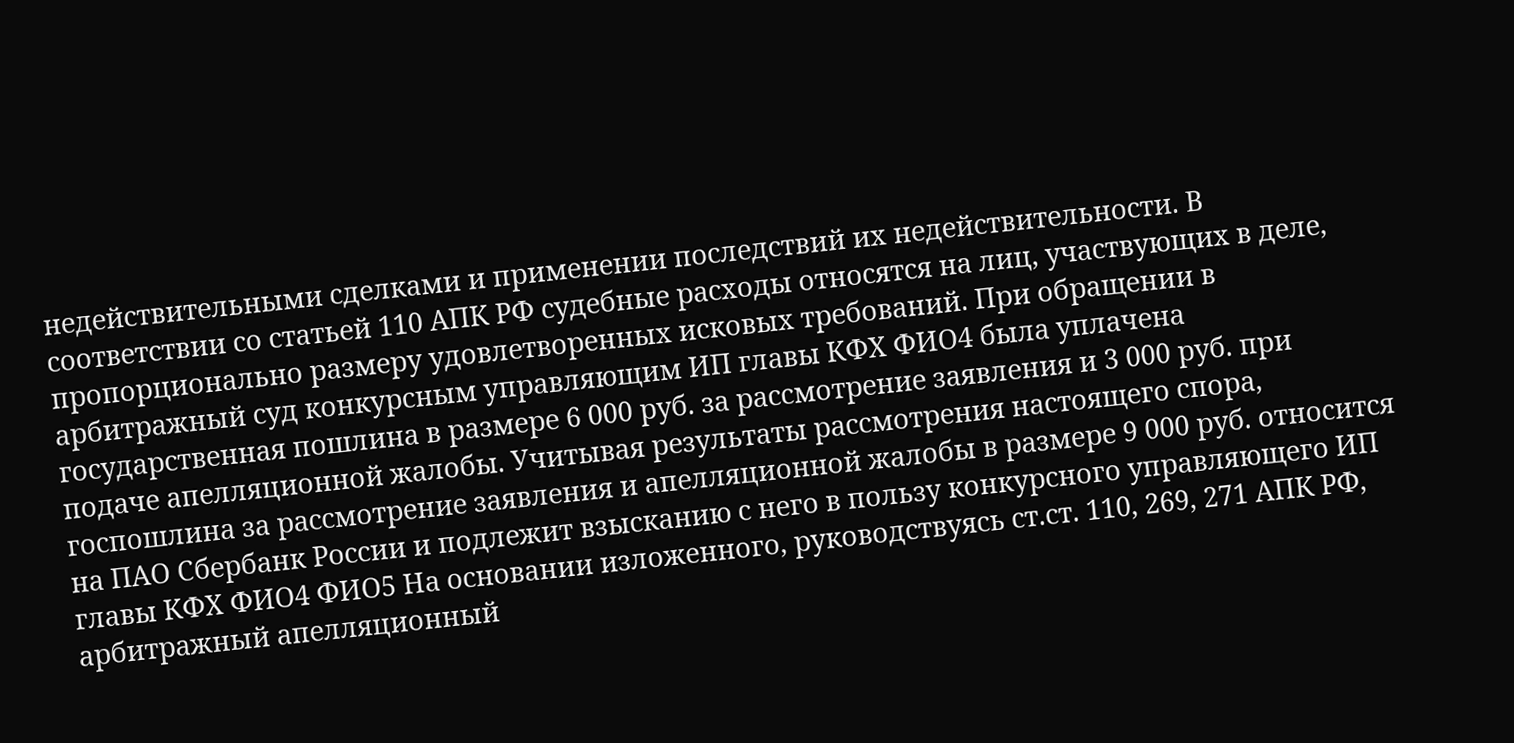недействительными сделками и применении последствий их недействительности. В соответствии со статьей 110 АПК РФ судебные расходы относятся на лиц, участвующих в деле, пропорционально размеру удовлетворенных исковых требований. При обращении в арбитражный суд конкурсным управляющим ИП главы КФХ ФИО4 была уплачена государственная пошлина в размере 6 000 руб. за рассмотрение заявления и 3 000 руб. при подаче апелляционной жалобы. Учитывая результаты рассмотрения настоящего спора, госпошлина за рассмотрение заявления и апелляционной жалобы в размере 9 000 руб. относится на ПАО Сбербанк России и подлежит взысканию с него в пользу конкурсного управляющего ИП главы КФХ ФИО4 ФИО5 На основании изложенного, руководствуясь ст.ст. 110, 269, 271 АПК РФ, арбитражный апелляционный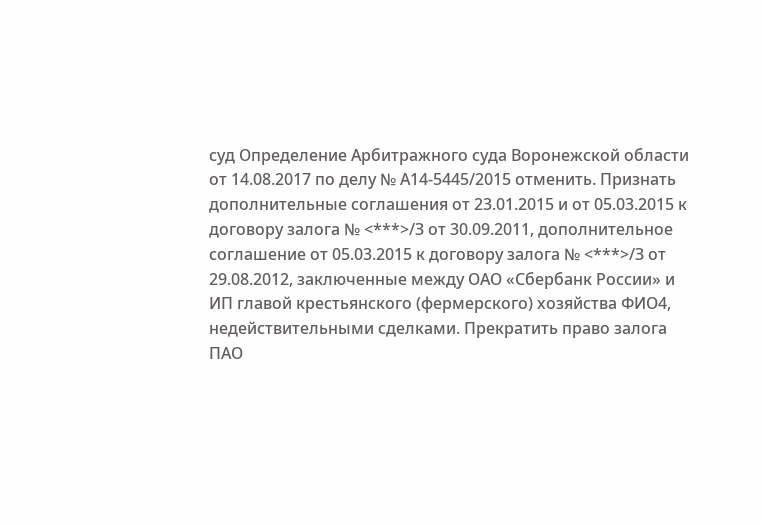суд Определение Арбитражного суда Воронежской области от 14.08.2017 по делу № А14-5445/2015 отменить. Признать дополнительные соглашения от 23.01.2015 и от 05.03.2015 к договору залога № <***>/З от 30.09.2011, дополнительное соглашение от 05.03.2015 к договору залога № <***>/З от 29.08.2012, заключенные между ОАО «Сбербанк России» и ИП главой крестьянского (фермерского) хозяйства ФИО4, недействительными сделками. Прекратить право залога ПАО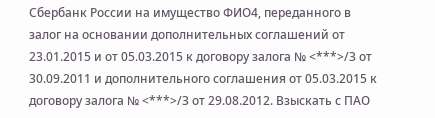Сбербанк России на имущество ФИО4, переданного в залог на основании дополнительных соглашений от 23.01.2015 и от 05.03.2015 к договору залога № <***>/З от 30.09.2011 и дополнительного соглашения от 05.03.2015 к договору залога № <***>/З от 29.08.2012. Взыскать с ПАО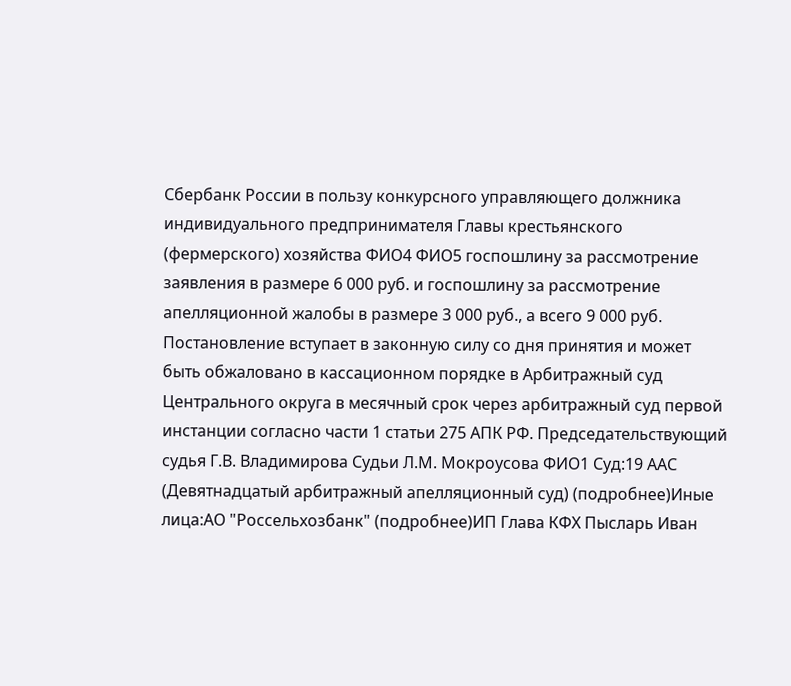Сбербанк России в пользу конкурсного управляющего должника индивидуального предпринимателя Главы крестьянского (фермерского) хозяйства ФИО4 ФИО5 госпошлину за рассмотрение заявления в размере 6 000 руб. и госпошлину за рассмотрение апелляционной жалобы в размере 3 000 руб., а всего 9 000 руб. Постановление вступает в законную силу со дня принятия и может быть обжаловано в кассационном порядке в Арбитражный суд Центрального округа в месячный срок через арбитражный суд первой инстанции согласно части 1 статьи 275 АПК РФ. Председательствующий судья Г.В. Владимирова Судьи Л.М. Мокроусова ФИО1 Суд:19 ААС (Девятнадцатый арбитражный апелляционный суд) (подробнее)Иные лица:АО "Россельхозбанк" (подробнее)ИП Глава КФХ Пысларь Иван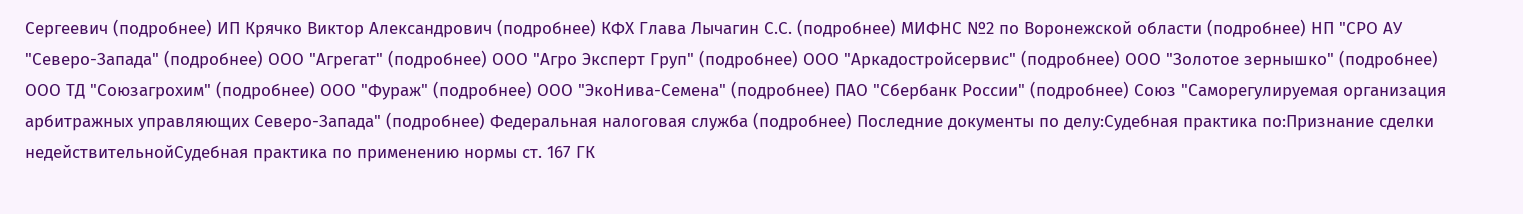Сергеевич (подробнее) ИП Крячко Виктор Александрович (подробнее) КФХ Глава Лычагин С.С. (подробнее) МИФНС №2 по Воронежской области (подробнее) НП "СРО АУ "Северо-Запада" (подробнее) ООО "Агрегат" (подробнее) ООО "Агро Эксперт Груп" (подробнее) ООО "Аркадостройсервис" (подробнее) ООО "Золотое зернышко" (подробнее) ООО ТД "Союзагрохим" (подробнее) ООО "Фураж" (подробнее) ООО "ЭкоНива-Семена" (подробнее) ПАО "Сбербанк России" (подробнее) Союз "Саморегулируемая организация арбитражных управляющих Северо-Запада" (подробнее) Федеральная налоговая служба (подробнее) Последние документы по делу:Судебная практика по:Признание сделки недействительнойСудебная практика по применению нормы ст. 167 ГК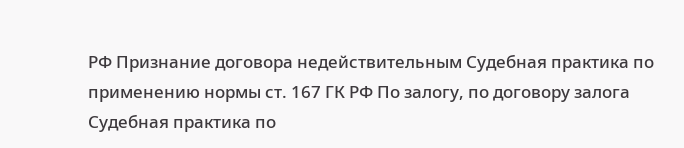РФ Признание договора недействительным Судебная практика по применению нормы ст. 167 ГК РФ По залогу, по договору залога Судебная практика по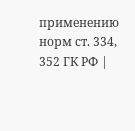применению норм ст. 334, 352 ГК РФ |